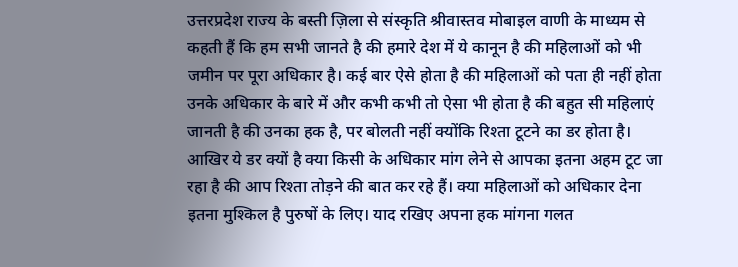उत्तरप्रदेश राज्य के बस्ती ज़िला से संस्कृति श्रीवास्तव मोबाइल वाणी के माध्यम से कहती हैं कि हम सभी जानते है की हमारे देश में ये कानून है की महिलाओं को भी जमीन पर पूरा अधिकार है। कई बार ऐसे होता है की महिलाओं को पता ही नहीं होता उनके अधिकार के बारे में और कभी कभी तो ऐसा भी होता है की बहुत सी महिलाएं जानती है की उनका हक है, पर बोलती नहीं क्योंकि रिश्ता टूटने का डर होता है। आखिर ये डर क्यों है क्या किसी के अधिकार मांग लेने से आपका इतना अहम टूट जा रहा है की आप रिश्ता तोड़ने की बात कर रहे हैं। क्या महिलाओं को अधिकार देना इतना मुश्किल है पुरुषों के लिए। याद रखिए अपना हक मांगना गलत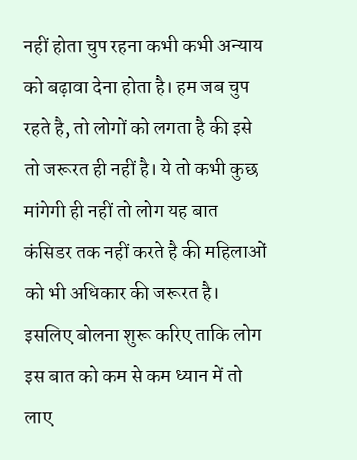नहीं होता चुप रहना कभी कभी अन्याय को बढ़ावा देना होता है। हम जब चुप रहते है, तो लोगों को लगता है की इसे तो जरूरत ही नहीं है। ये तो कभी कुछ मांगेगी ही नहीं तो लोग यह बात कंसिडर तक नहीं करते है की महिलाओं को भी अधिकार की जरूरत है। इसलिए बोलना शुरू करिए ताकि लोग इस बात को कम से कम ध्यान में तो लाए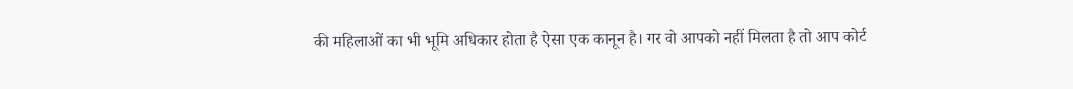की महिलाओं का भी भूमि अधिकार होता है ऐसा एक कानून है। गर वो आपको नहीं मिलता है तो आप कोर्ट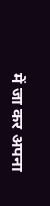में जा कर अपना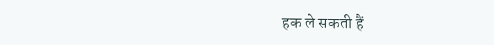हक ले सकती हैं